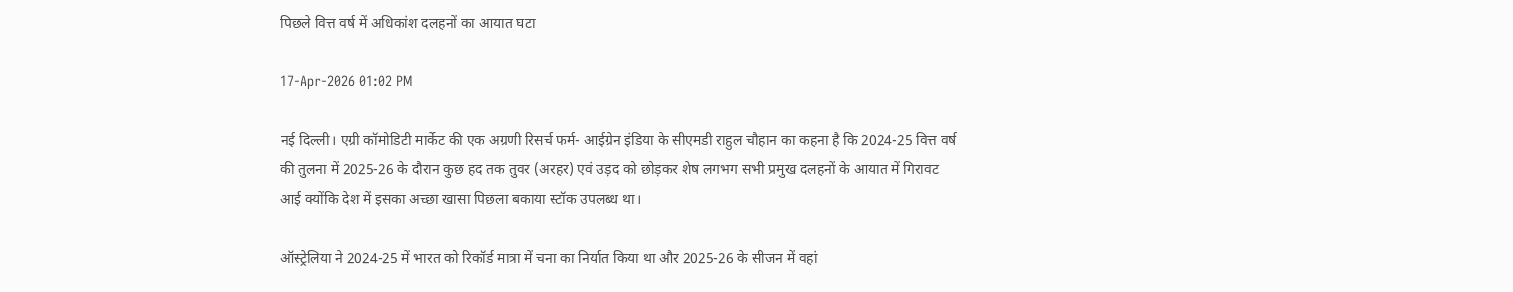पिछले वित्त वर्ष में अधिकांश दलहनों का आयात घटा

17-Apr-2026 01:02 PM

नई दिल्ली। एग्री कॉमोडिटी मार्केट की एक अग्रणी रिसर्च फर्म- आईग्रेन इंडिया के सीएमडी राहुल चौहान का कहना है कि 2024-25 वित्त वर्ष की तुलना में 2025-26 के दौरान कुछ हद तक तुवर (अरहर) एवं उड़द को छोड़कर शेष लगभग सभी प्रमुख दलहनों के आयात में गिरावट आई क्योंकि देश में इसका अच्छा खासा पिछला बकाया स्टॉक उपलब्ध था।

ऑस्ट्रेलिया ने 2024-25 में भारत को रिकॉर्ड मात्रा में चना का निर्यात किया था और 2025-26 के सीजन में वहां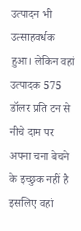उत्पादन भी उत्साहवर्धक हुआ। लेकिन वहां उत्पादक 575 डॉलर प्रति टन से नीचे दाम पर अपना चना बेचने के इच्छुक नहीं है इसलिए वहां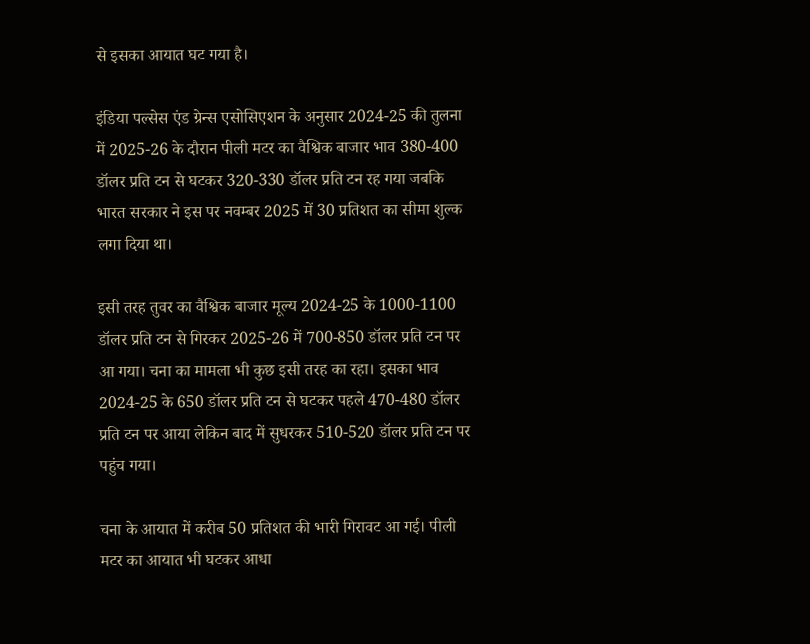से इसका आयात घट गया है।

इंडिया पल्सेस एंड ग्रेन्स एसोसिएशन के अनुसार 2024-25 की तुलना में 2025-26 के दौरान पीली मटर का वैश्विक बाजार भाव 380-400 डॉलर प्रति टन से घटकर 320-330 डॉलर प्रति टन रह गया जबकि भारत सरकार ने इस पर नवम्बर 2025 में 30 प्रतिशत का सीमा शुल्क लगा दिया था।

इसी तरह तुवर का वैश्विक बाजार मूल्य 2024-25 के 1000-1100 डॉलर प्रति टन से गिरकर 2025-26 में 700-850 डॉलर प्रति टन पर आ गया। चना का मामला भी कुछ इसी तरह का रहा। इसका भाव 2024-25 के 650 डॉलर प्रति टन से घटकर पहले 470-480 डॉलर प्रति टन पर आया लेकिन बाद में सुधरकर 510-520 डॉलर प्रति टन पर पहुंच गया।

चना के आयात में करीब 50 प्रतिशत की भारी गिरावट आ गई। पीली मटर का आयात भी घटकर आधा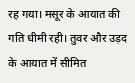रह गया। मसूर के आयात की गति धीमी रही। तुवर और उड़द के आयात में सीमित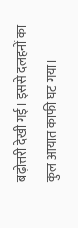बढ़ोत्तरी देखी गई। इससे दलहनों का कुल आयात काफी घट गया।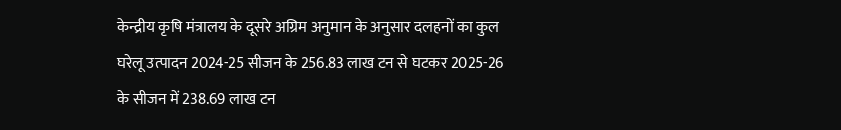केन्द्रीय कृषि मंत्रालय के दूसरे अग्रिम अनुमान के अनुसार दलहनों का कुल घरेलू उत्पादन 2024-25 सीजन के 256.83 लाख टन से घटकर 2025-26 के सीजन में 238.69 लाख टन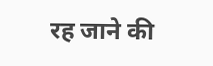रह जाने की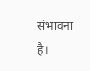संभावना है।